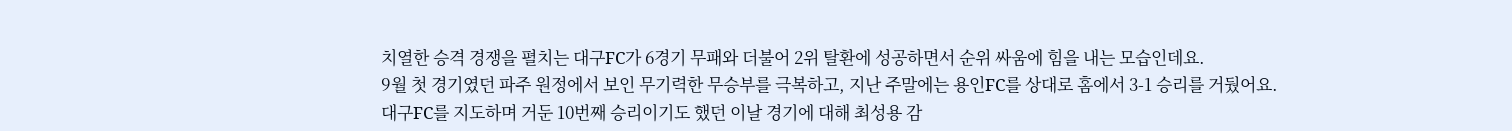치열한 승격 경쟁을 펼치는 대구FC가 6경기 무패와 더불어 2위 탈환에 성공하면서 순위 싸움에 힘을 내는 모습인데요.
9월 첫 경기였던 파주 원정에서 보인 무기력한 무승부를 극복하고, 지난 주말에는 용인FC를 상대로 홈에서 3-1 승리를 거뒀어요.
대구FC를 지도하며 거둔 10번째 승리이기도 했던 이날 경기에 대해 최성용 감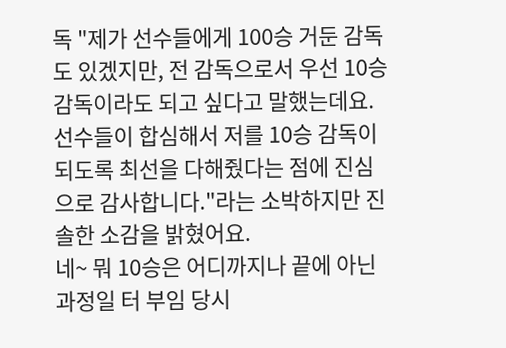독 "제가 선수들에게 100승 거둔 감독도 있겠지만, 전 감독으로서 우선 10승 감독이라도 되고 싶다고 말했는데요. 선수들이 합심해서 저를 10승 감독이 되도록 최선을 다해줬다는 점에 진심으로 감사합니다."라는 소박하지만 진솔한 소감을 밝혔어요.
네~ 뭐 10승은 어디까지나 끝에 아닌 과정일 터 부임 당시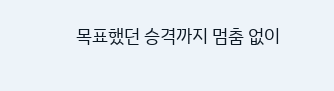목표했던 승격까지 멈춤 없이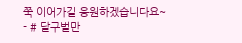쭉 이어가길 응원하겠습니다요~
- # 달구벌만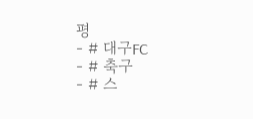평
- # 대구FC
- # 축구
- # 스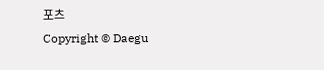포츠
Copyright © Daegu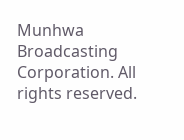Munhwa Broadcasting Corporation. All rights reserved.